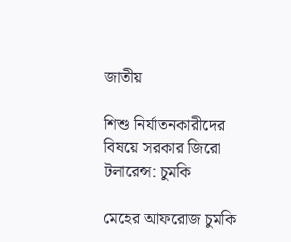জাতীয়

শিশু নির্যাতনকারীদের বিষয়ে সরকার জিরো টলারেন্স: চুমকি

মেহের আফরোজ চুমকি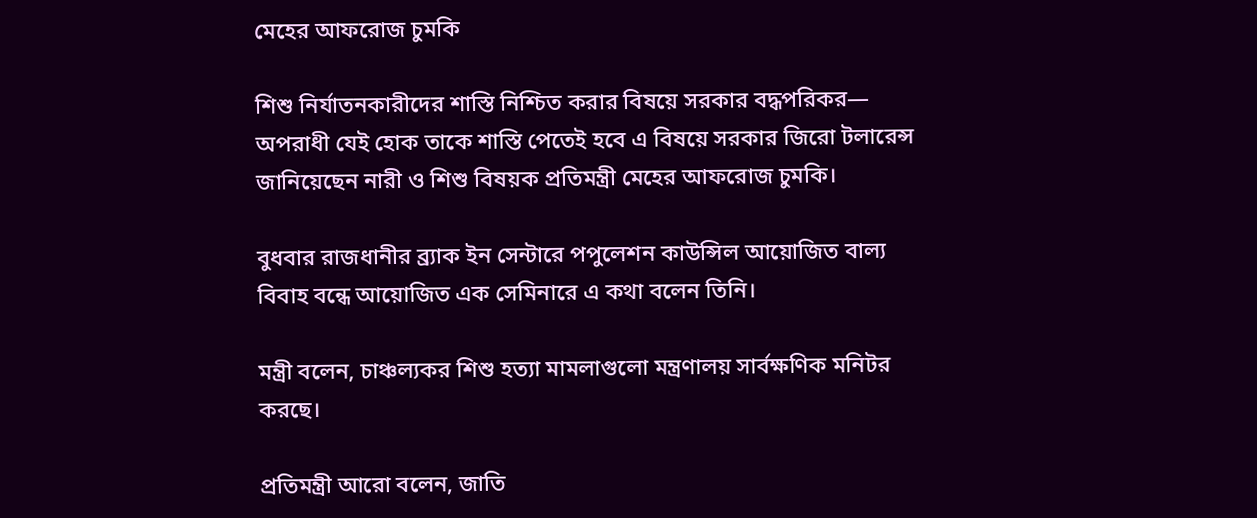মেহের আফরোজ চুমকি

শিশু নির্যাতনকারীদের শাস্তি নিশ্চিত করার বিষয়ে সরকার বদ্ধপরিকর— অপরাধী যেই হোক তাকে শাস্তি পেতেই হবে এ বিষয়ে সরকার জিরো টলারেন্স জানিয়েছেন নারী ও শিশু বিষয়ক প্রতিমন্ত্রী মেহের আফরোজ চুমকি।

বুধবার রাজধানীর ব্র্যাক ইন সেন্টারে পপুলেশন কাউন্সিল আয়োজিত বাল্য বিবাহ বন্ধে আয়োজিত এক সেমিনারে এ কথা বলেন তিনি।

মন্ত্রী বলেন, চাঞ্চল্যকর শিশু হত্যা মামলাগুলো মন্ত্রণালয় সার্বক্ষণিক মনিটর করছে।

প্রতিমন্ত্রী আরো বলেন, জাতি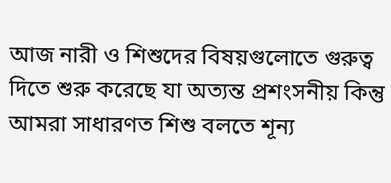আজ নারী ও শিশুদের বিষয়গুলোতে গুরুত্ব দিতে শুরু করেছে যা অত্যন্ত প্রশংসনীয় কিন্তু আমরা সাধারণত শিশু বলতে শূন্য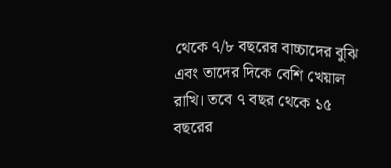থেকে ৭/৮ বছরের বাচ্চাদের বুঝি এবং তাদের দিকে বেশি খেয়াল রাখি। তবে ৭ বছর থেকে ১৫ বছরের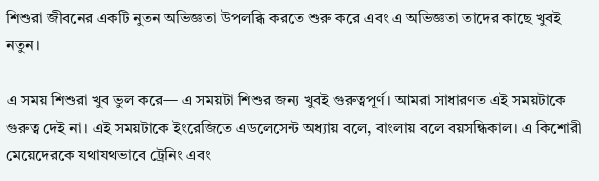শিশুরা জীবনের একটি নুতন অভিজ্ঞতা উপলব্ধি করতে শুরু করে এবং এ অভিজ্ঞতা তাদের কাছে খুবই নতুন।

এ সময় শিশুরা খুব ভুল করে— এ সময়টা শিশুর জন্য খুবই গুরুত্বপূর্ণ। আমরা সাধারণত এই সময়টাকে গুরুত্ব দেই না। এই সময়টাকে ইংরেজিতে এডলেসেন্ট অধ্যায় বলে, বাংলায় বলে বয়সন্ধিকাল। এ কিশোরী মেয়েদেরকে যথাযথভাবে ট্রেনিং এবং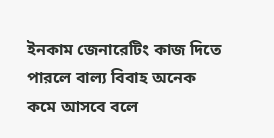ইনকাম জেনারেটিং কাজ দিতে পারলে বাল্য বিবাহ অনেক কমে আসবে বলে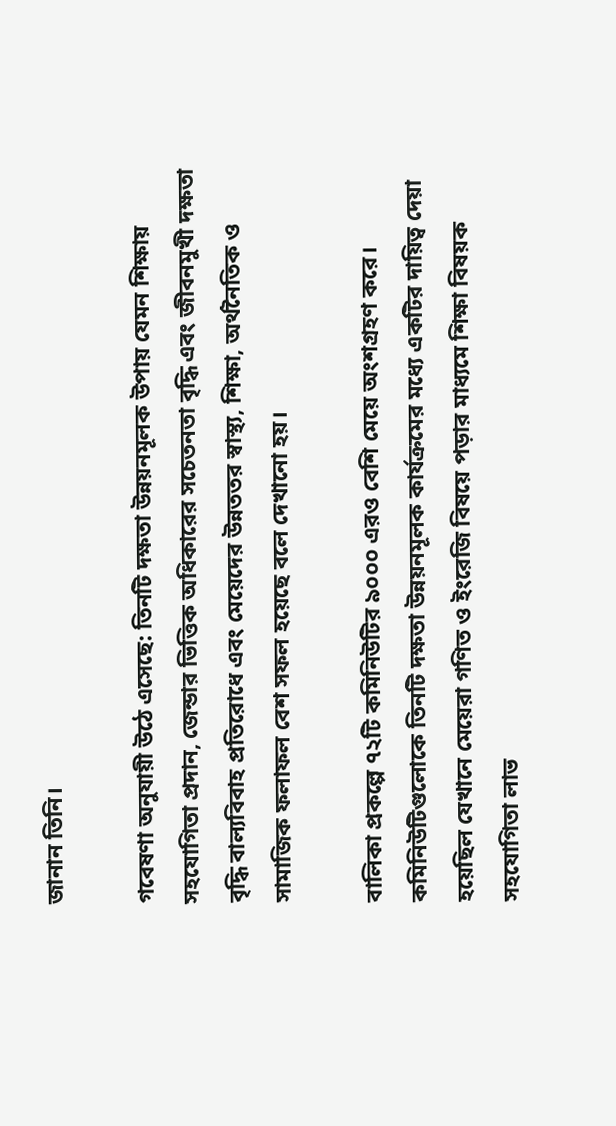জানান তিনি।

গবেষণা অনুযায়ী উঠে এসেছে: তিনটি দক্ষতা উন্নয়নমূলক উপায় যেমন শিক্ষায় সহযোগিতা প্রদান, জেন্ডার ভিত্তিক অধিকারের সচেতনতা বৃদ্ধি এবং জীবনমুখী দক্ষতা বৃদ্ধি বাল্যবিবাহ প্রতিরোধে এবং মেয়েদের উন্নততর স্বাস্থ্য, শিক্ষা, অর্থনৈতিক ও সামাজিক ফলাফল বেশ সফল হয়েছে বলে দেখানো হয়।

বালিকা প্রকল্পে ৭২টি কমিনিউটির ৯০০০ এরও বেশি মেয়ে অংশগ্রহণ করে। কমিনিউটিগুলোকে তিনটি দক্ষতা উন্নয়নমূলক কার্যক্রমের মধ্যে একটির দায়িত্ব দেয়া হয়েছিল যেখানে মেয়েরা গণিত ও ইংরেজি বিষয়ে পড়ার মাধ্যমে শিক্ষা বিষয়ক সহযোগিতা লাভ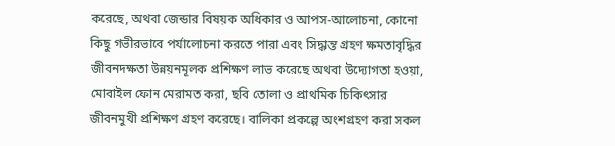করেছে, অথবা জেন্ডার বিষয়ক অধিকার ও আপস-আলোচনা, কোনো কিছু গভীরভাবে পর্যালোচনা করতে পারা এবং সিদ্ধান্ত গ্রহণ ক্ষমতাবৃদ্ধির জীবনদক্ষতা উন্নয়নমূলক প্রশিক্ষণ লাভ করেছে অথবা উদ্যোগতা হওয়া, মোবাইল ফোন মেরামত করা, ছবি তোলা ও প্রাথমিক চিকিৎসার জীবনমুখী প্রশিক্ষণ গ্রহণ করেছে। বালিকা প্রকল্পে অংশগ্রহণ করা সকল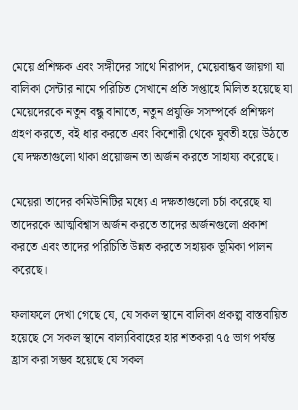মেয়ে প্রশিক্ষক এবং সঙ্গীদের সাথে নিরাপদ, মেয়েবান্ধব জায়গা যা বালিকা সেন্টার নামে পরিচিত সেখানে প্রতি সপ্তাহে মিলিত হয়েছে যা মেয়েদেরকে নতুন বন্ধু বানাতে, নতুন প্রযুক্তি সসম্পর্কে প্রশিক্ষণ গ্রহণ করতে, বই ধার করতে এবং কিশোরী থেকে যুবতী হয়ে উঠতে যে দক্ষতাগুলো থাকা প্রয়োজন তা অর্জন করতে সাহায্য করেছে।

মেয়েরা তাদের কমিউনিটির মধ্যে এ দক্ষতাগুলো চর্চা করেছে যা তাদেরকে আত্মবিশ্বাস অর্জন করতে তাদের অর্জনগুলো প্রকাশ করতে এবং তাদের পরিচিতি উন্নত করতে সহায়ক ভূমিকা পালন করেছে।

ফলাফলে দেখা গেছে যে, যে সকল স্থানে বালিকা প্রকল্প বাস্তবায়িত হয়েছে সে সকল স্থানে বাল্যবিবাহের হার শতকরা ৭৫ ভাগ পর্যন্ত হ্রাস করা সম্ভব হয়েছে যে সকল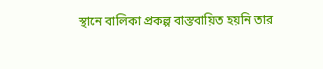স্থানে বালিকা প্রকল্প বাস্তবায়িত হয়নি তার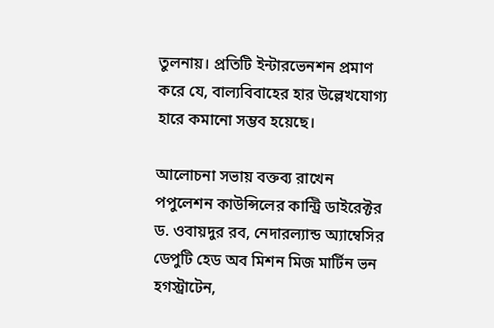তুলনায়। প্রতিটি ইন্টারভেনশন প্রমাণ করে যে, বাল্যবিবাহের হার উল্লেখযোগ্য হারে কমানো সম্ভব হয়েছে।

আলোচনা সভায় বক্তব্য রাখেন পপুলেশন কাউন্সিলের কান্ট্রি ডাইরেক্টর ড. ওবায়দুর রব, নেদারল্যান্ড অ্যাম্বেসির ডেপুটি হেড অব মিশন মিজ মার্টিন ভন হগস্ট্রাটেন,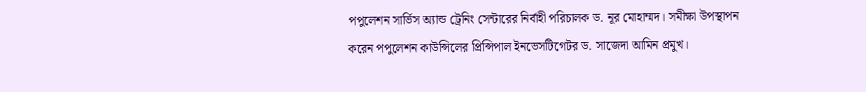পপুলেশন সার্ভিস অ্যান্ড ট্রেনিং সেন্টারের নির্বাহী পরিচালক ড. নূর মোহাম্মদ। সমীক্ষা উপস্থাপন করেন পপুলেশন কাউন্সিলের প্রিন্সিপাল ইনভেসটিগেটর ড. সাজেদা আমিন প্রমুখ।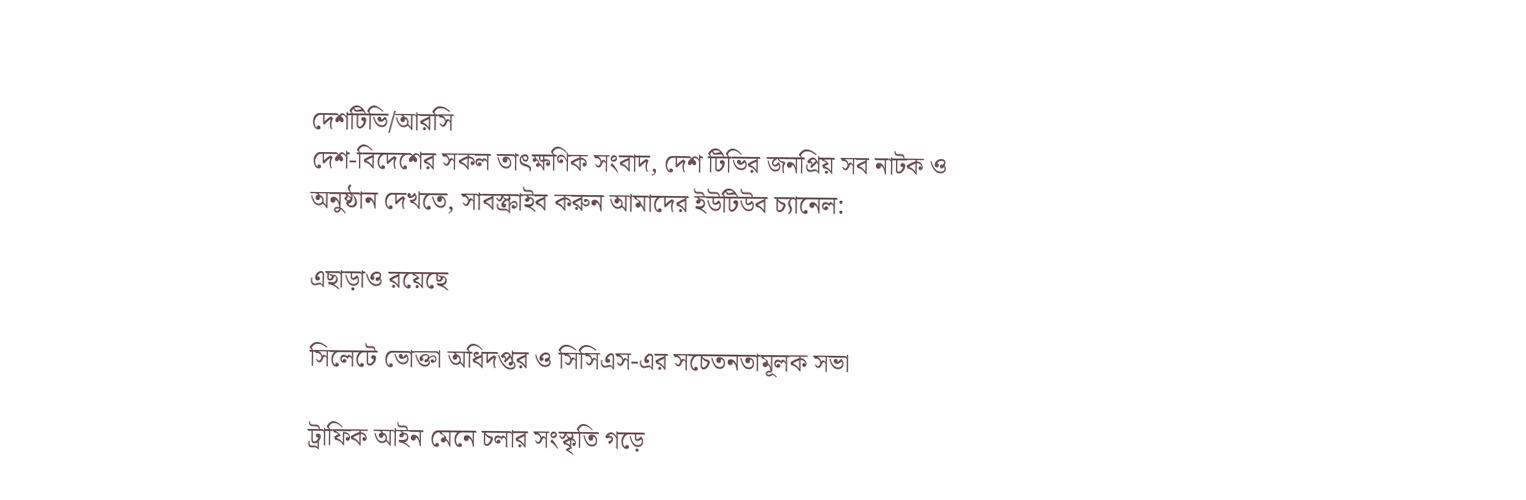দেশটিভি/আরসি
দেশ-বিদেশের সকল তাৎক্ষণিক সংবাদ, দেশ টিভির জনপ্রিয় সব নাটক ও অনুষ্ঠান দেখতে, সাবস্ক্রাইব করুন আমাদের ইউটিউব চ্যানেল:

এছাড়াও রয়েছে

সিলেটে ভোক্তা অধিদপ্তর ও সিসিএস-এর সচেতনতামূলক সভা

ট্রাফিক আইন মেনে চলার সংস্কৃতি গড়ে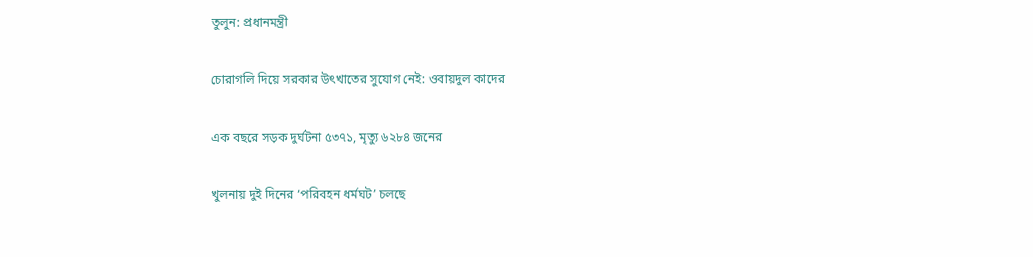তুলুন: প্রধানমন্ত্রী

চোরাগলি দিয়ে সরকার উৎখাতের সুযোগ নেই: ওবায়দুল কাদের

এক বছরে সড়ক দুর্ঘটনা ৫৩৭১, মৃত্যু ৬২৮৪ জনের

খুলনায় দুই দিনের ‘পরিবহন ধর্মঘট’ চলছে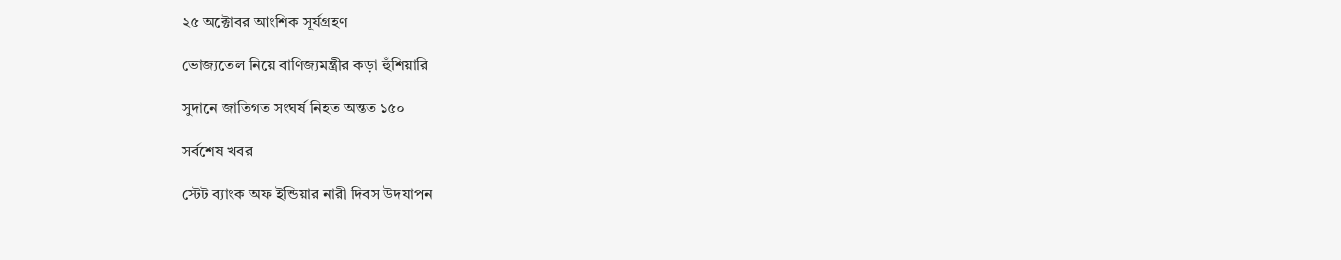২৫ অক্টোবর আংশিক সূর্যগ্রহণ

ভোজ্যতেল নিয়ে বাণিজ্যমন্ত্রীর কড়া হুঁশিয়ারি

সুদানে জাতিগত সংঘর্ষ নিহত অন্তত ১৫০

সর্বশেষ খবর

স্টেট ব্যাংক অফ ইন্ডিয়ার নারী দিবস উদযাপন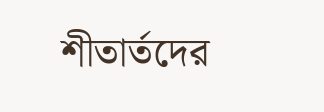শীতার্তদের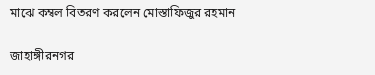মাঝে কম্বল বিতরণ করলেন মোস্তাফিজুর রহমান

জাহাঙ্গীরনগর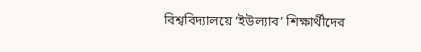বিশ্ববিদ্যালয়ে ‘ইউল্যাব’ শিক্ষার্থীদের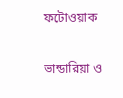ফটোওয়াক

ভান্ডারিয়া ও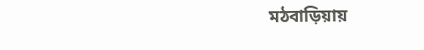মঠবাড়িয়ায়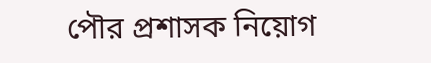পৌর প্রশাসক নিয়োগ